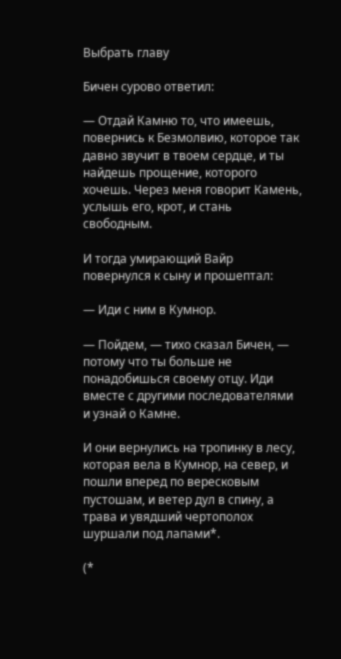Выбрать главу

Бичен сурово ответил:

— Отдай Камню то, что имеешь, повернись к Безмолвию, которое так давно звучит в твоем сердце, и ты найдешь прощение, которого хочешь. Через меня говорит Камень, услышь его, крот, и стань свободным.

И тогда умирающий Вайр повернулся к сыну и прошептал:

— Иди с ним в Кумнор.

— Пойдем, — тихо сказал Бичен, — потому что ты больше не понадобишься своему отцу. Иди вместе с другими последователями и узнай о Камне.

И они вернулись на тропинку в лесу, которая вела в Кумнор, на север, и пошли вперед по вересковым пустошам, и ветер дул в спину, а трава и увядший чертополох шуршали под лапами*.

(*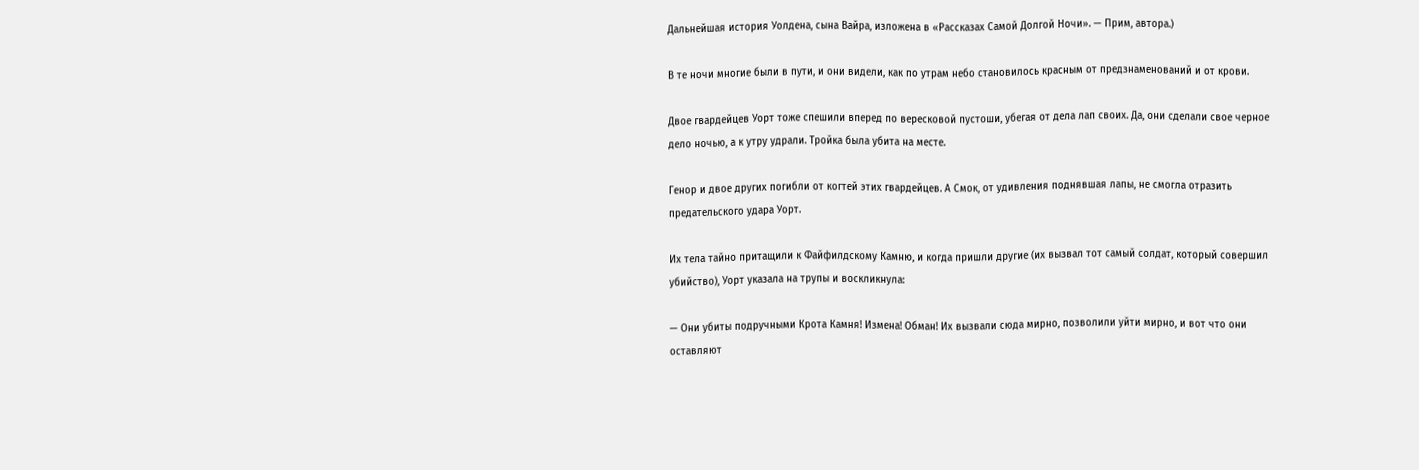Дальнейшая история Уолдена, сына Вайра, изложена в «Рассказах Самой Долгой Ночи». — Прим, автора.)

В те ночи многие были в пути, и они видели, как по утрам небо становилось красным от предзнаменований и от крови.

Двое гвардейцев Уорт тоже спешили вперед по вересковой пустоши, убегая от дела лап своих. Да, они сделали свое черное дело ночью, а к утру удрали. Тройка была убита на месте.

Генор и двое других погибли от когтей этих гвардейцев. А Смок, от удивления поднявшая лапы, не смогла отразить предательского удара Уорт.

Их тела тайно притащили к Файфилдскому Камню, и когда пришли другие (их вызвал тот самый солдат, который совершил убийство), Уорт указала на трупы и воскликнула:

— Они убиты подручными Крота Камня! Измена! Обман! Их вызвали сюда мирно, позволили уйти мирно, и вот что они оставляют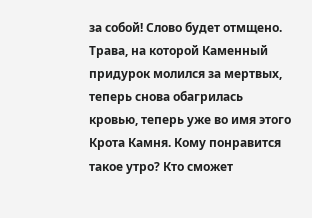за собой! Слово будет отмщено. Трава, на которой Каменный придурок молился за мертвых, теперь снова обагрилась кровью, теперь уже во имя этого Крота Камня. Кому понравится такое утро? Кто сможет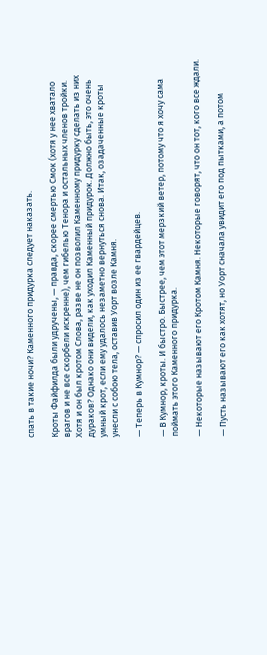спать в такие ночи? Каменного придурка следует наказать.

Кроты Файфилда были удручены, — правда, скорее смертью Смок (хотя у нее хватало врагов и не все скорбели искренне), чем гибелью Тенора и остальных членов тройки. Хотя и он был кротом Слова, разве не он позволил Каменному придурку сделать из них дураков? Однако они видели, как уходил Каменный придурок. Должно быть, это очень умный крот, если ему удалось незаметно вернуться снова. Итак, озадаченные кроты унесли с собою тела, оставив Уорт возле Камня.

— Теперь в Кумнор? — спросил один из ее гвардейцев.

— В Кумнор, кроты. И быстро. Быстрее, чем этот мерзкий ветер, потому что я хочу сама поймать этого Каменного придурка.

— Некоторые называют его Кротом Камня. Некоторые говорят, что он тот, кого все ждали.

— Пусть называют его как хотят, но Уорт сначала увидит его под пытками, а потом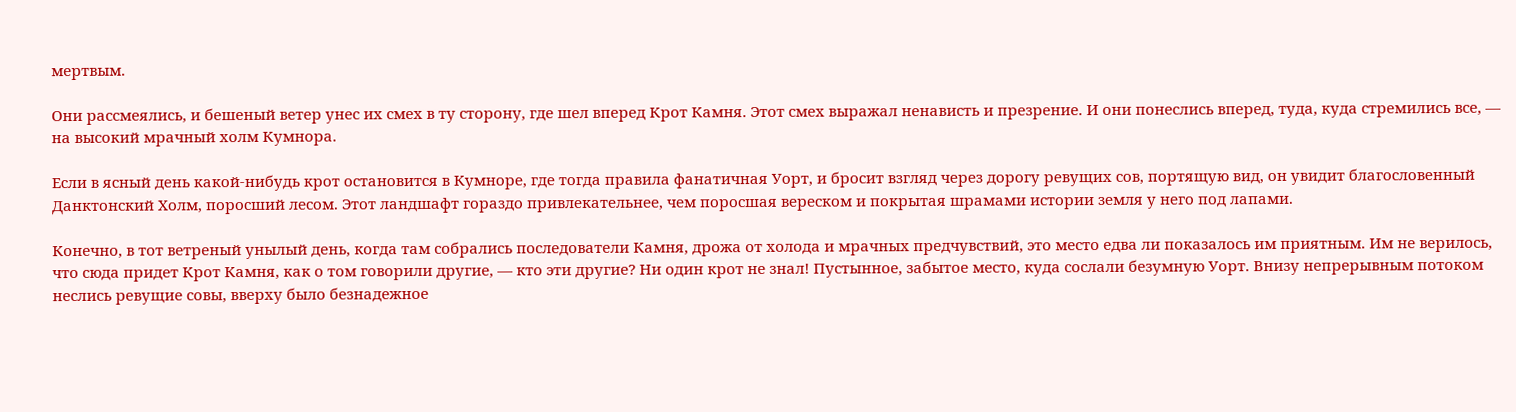мертвым.

Они рассмеялись, и бешеный ветер унес их смех в ту сторону, где шел вперед Крот Камня. Этот смех выражал ненависть и презрение. И они понеслись вперед, туда, куда стремились все, — на высокий мрачный холм Кумнора.

Если в ясный день какой-нибудь крот остановится в Кумноре, где тогда правила фанатичная Уорт, и бросит взгляд через дорогу ревущих сов, портящую вид, он увидит благословенный Данктонский Холм, поросший лесом. Этот ландшафт гораздо привлекательнее, чем поросшая вереском и покрытая шрамами истории земля у него под лапами.

Конечно, в тот ветреный унылый день, когда там собрались последователи Камня, дрожа от холода и мрачных предчувствий, это место едва ли показалось им приятным. Им не верилось, что сюда придет Крот Камня, как о том говорили другие, — кто эти другие? Ни один крот не знал! Пустынное, забытое место, куда сослали безумную Уорт. Внизу непрерывным потоком неслись ревущие совы, вверху было безнадежное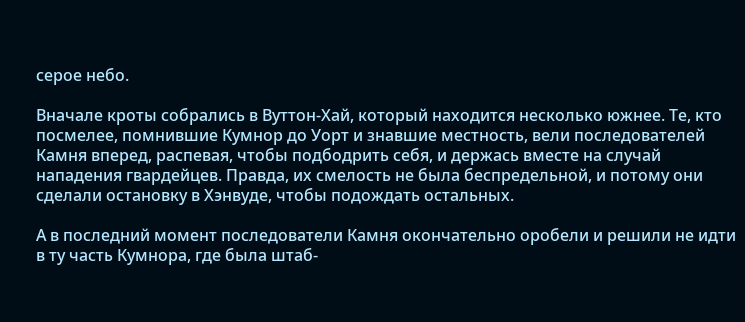серое небо.

Вначале кроты собрались в Вуттон-Хай, который находится несколько южнее. Те, кто посмелее, помнившие Кумнор до Уорт и знавшие местность, вели последователей Камня вперед, распевая, чтобы подбодрить себя, и держась вместе на случай нападения гвардейцев. Правда, их смелость не была беспредельной, и потому они сделали остановку в Хэнвуде, чтобы подождать остальных.

А в последний момент последователи Камня окончательно оробели и решили не идти в ту часть Кумнора, где была штаб-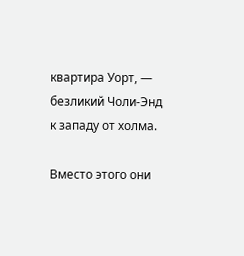квартира Уорт, — безликий Чоли-Энд к западу от холма.

Вместо этого они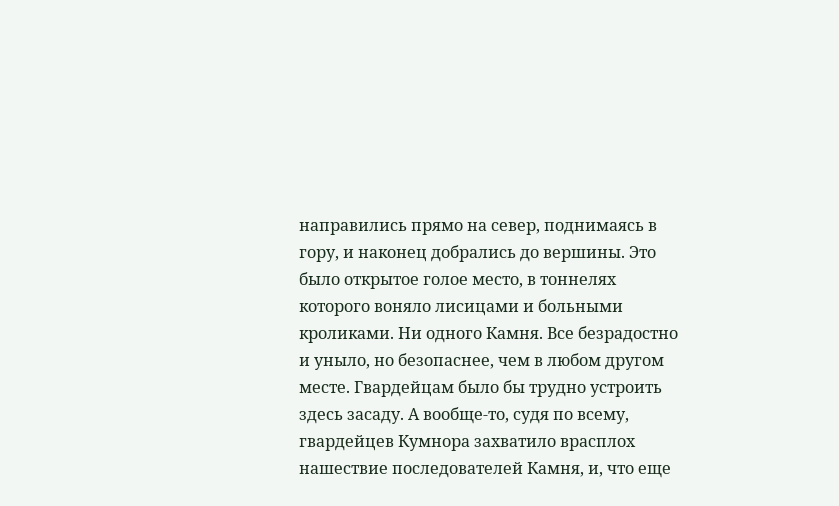направились прямо на север, поднимаясь в гору, и наконец добрались до вершины. Это было открытое голое место, в тоннелях которого воняло лисицами и больными кроликами. Ни одного Камня. Все безрадостно и уныло, но безопаснее, чем в любом другом месте. Гвардейцам было бы трудно устроить здесь засаду. А вообще-то, судя по всему, гвардейцев Кумнора захватило врасплох нашествие последователей Камня, и, что еще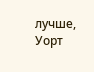лучше, Уорт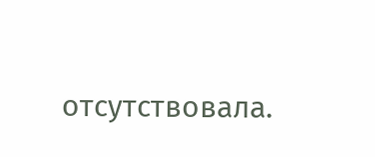отсутствовала.